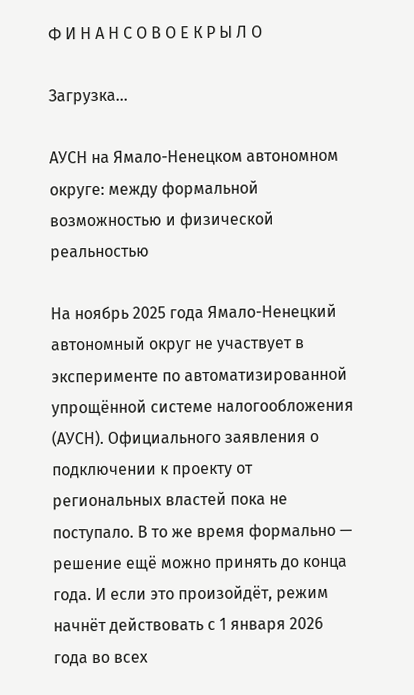Ф И Н А Н С О В О Е К Р Ы Л О

Загрузка...

АУСН на Ямало-Ненецком автономном округе: между формальной возможностью и физической реальностью

На ноябрь 2025 года Ямало-Ненецкий автономный округ не участвует в эксперименте по автоматизированной упрощённой системе налогообложения (АУСН). Официального заявления о подключении к проекту от региональных властей пока не поступало. В то же время формально — решение ещё можно принять до конца года. И если это произойдёт, режим начнёт действовать с 1 января 2026 года во всех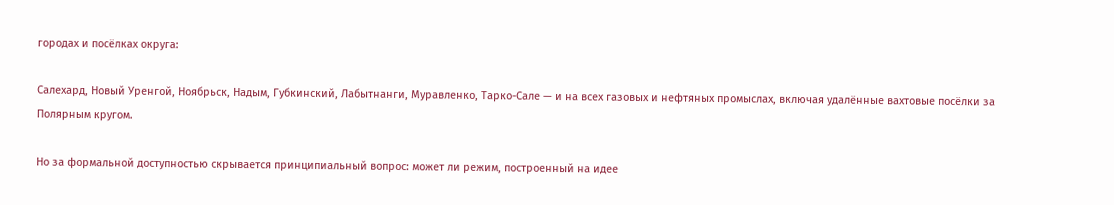городах и посёлках округа:

Салехард, Новый Уренгой, Ноябрьск, Надым, Губкинский, Лабытнанги, Муравленко, Тарко-Сале — и на всех газовых и нефтяных промыслах, включая удалённые вахтовые посёлки за Полярным кругом.

Но за формальной доступностью скрывается принципиальный вопрос: может ли режим, построенный на идее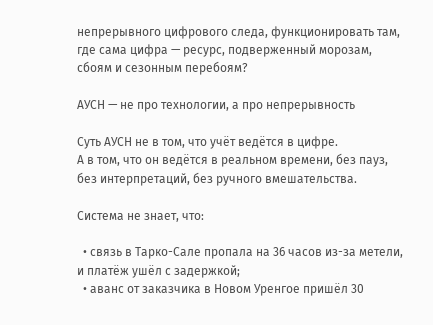непрерывного цифрового следа, функционировать там, где сама цифра — ресурс, подверженный морозам, сбоям и сезонным перебоям?

АУСН — не про технологии, а про непрерывность

Суть АУСН не в том, что учёт ведётся в цифре.
А в том, что он ведётся в реальном времени, без пауз, без интерпретаций, без ручного вмешательства.

Система не знает, что:

  • связь в Тарко-Сале пропала на 36 часов из-за метели, и платёж ушёл с задержкой;
  • аванс от заказчика в Новом Уренгое пришёл 30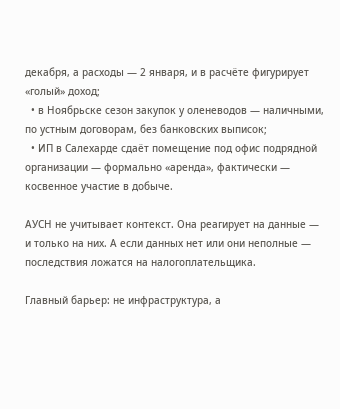декабря, а расходы — 2 января, и в расчёте фигурирует «голый» доход;
  • в Ноябрьске сезон закупок у оленеводов — наличными, по устным договорам, без банковских выписок;
  • ИП в Салехарде сдаёт помещение под офис подрядной организации — формально «аренда», фактически — косвенное участие в добыче.

АУСН не учитывает контекст. Она реагирует на данные — и только на них. А если данных нет или они неполные — последствия ложатся на налогоплательщика.

Главный барьер: не инфраструктура, а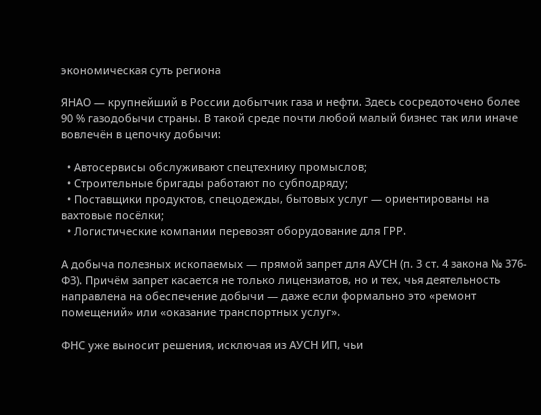экономическая суть региона

ЯНАО — крупнейший в России добытчик газа и нефти. Здесь сосредоточено более 90 % газодобычи страны. В такой среде почти любой малый бизнес так или иначе вовлечён в цепочку добычи:

  • Автосервисы обслуживают спецтехнику промыслов;
  • Строительные бригады работают по субподряду;
  • Поставщики продуктов, спецодежды, бытовых услуг — ориентированы на вахтовые посёлки;
  • Логистические компании перевозят оборудование для ГРР.

А добыча полезных ископаемых — прямой запрет для АУСН (п. 3 ст. 4 закона № 376-ФЗ). Причём запрет касается не только лицензиатов, но и тех, чья деятельность направлена на обеспечение добычи — даже если формально это «ремонт помещений» или «оказание транспортных услуг».

ФНС уже выносит решения, исключая из АУСН ИП, чьи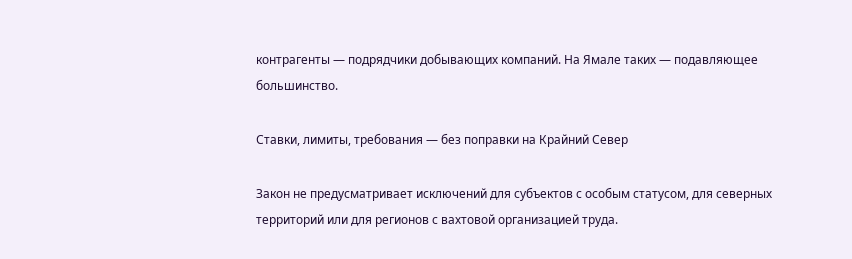контрагенты — подрядчики добывающих компаний. На Ямале таких — подавляющее большинство.

Ставки, лимиты, требования — без поправки на Крайний Север

Закон не предусматривает исключений для субъектов с особым статусом, для северных территорий или для регионов с вахтовой организацией труда.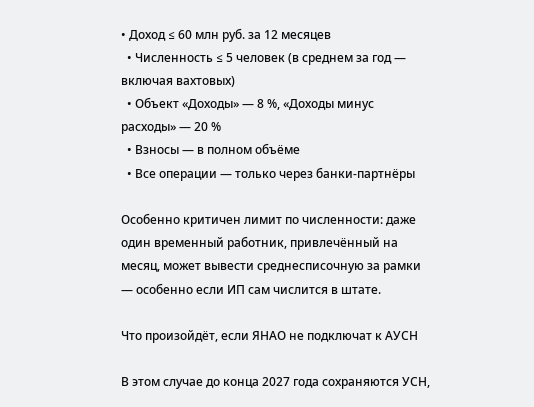• Доход ≤ 60 млн руб. за 12 месяцев
  • Численность ≤ 5 человек (в среднем за год — включая вахтовых)
  • Объект «Доходы» — 8 %, «Доходы минус расходы» — 20 %
  • Взносы — в полном объёме
  • Все операции — только через банки-партнёры

Особенно критичен лимит по численности: даже один временный работник, привлечённый на месяц, может вывести среднесписочную за рамки — особенно если ИП сам числится в штате.

Что произойдёт, если ЯНАО не подключат к АУСН

В этом случае до конца 2027 года сохраняются УСН,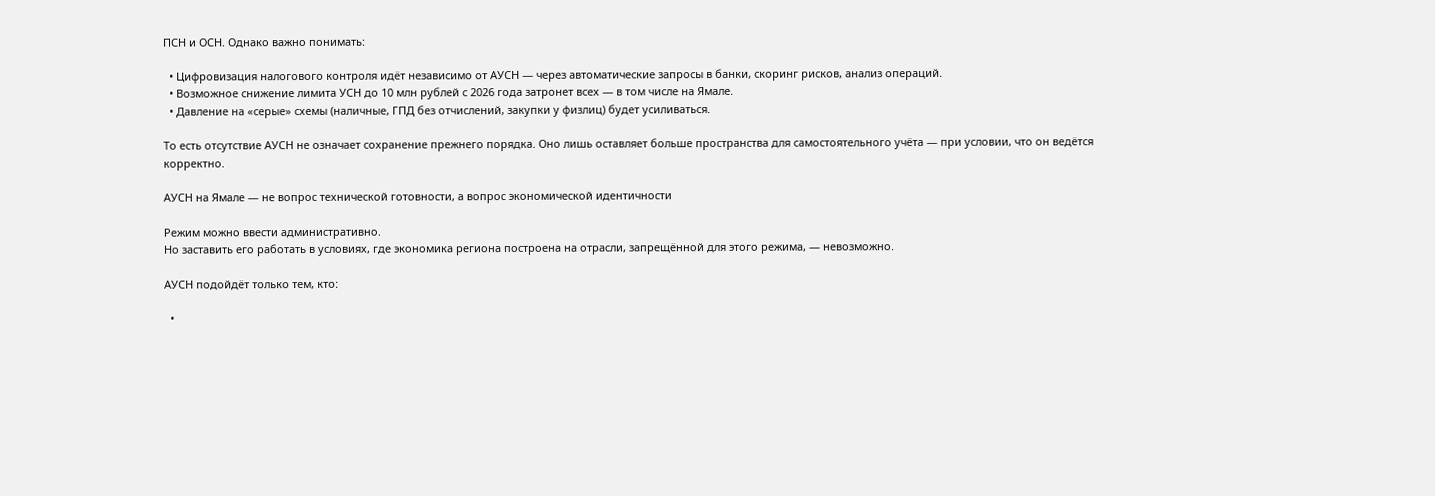ПСН и ОСН. Однако важно понимать:

  • Цифровизация налогового контроля идёт независимо от АУСН — через автоматические запросы в банки, скоринг рисков, анализ операций.
  • Возможное снижение лимита УСН до 10 млн рублей с 2026 года затронет всех — в том числе на Ямале.
  • Давление на «серые» схемы (наличные, ГПД без отчислений, закупки у физлиц) будет усиливаться.

То есть отсутствие АУСН не означает сохранение прежнего порядка. Оно лишь оставляет больше пространства для самостоятельного учёта — при условии, что он ведётся корректно.

АУСН на Ямале — не вопрос технической готовности, а вопрос экономической идентичности

Режим можно ввести административно.
Но заставить его работать в условиях, где экономика региона построена на отрасли, запрещённой для этого режима, — невозможно.

АУСН подойдёт только тем, кто:

  •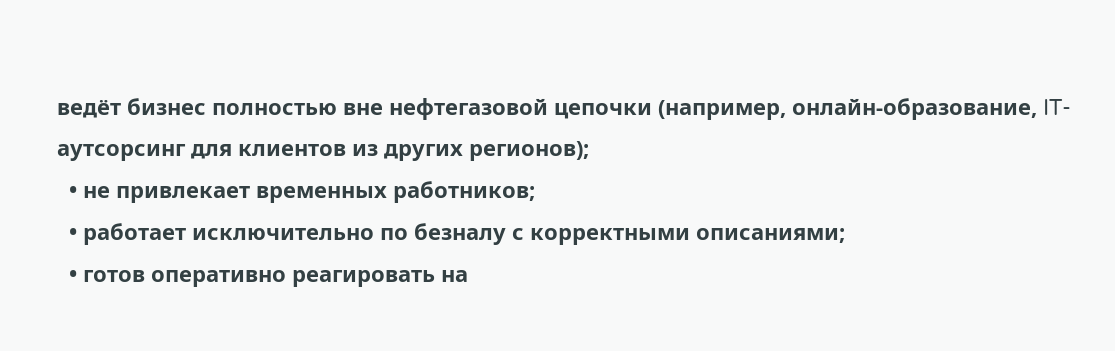ведёт бизнес полностью вне нефтегазовой цепочки (например, онлайн-образование, IT-аутсорсинг для клиентов из других регионов);
  • не привлекает временных работников;
  • работает исключительно по безналу с корректными описаниями;
  • готов оперативно реагировать на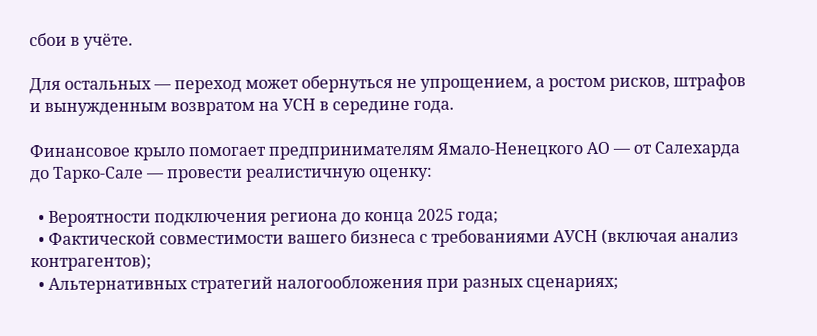сбои в учёте.

Для остальных — переход может обернуться не упрощением, а ростом рисков, штрафов и вынужденным возвратом на УСН в середине года.

Финансовое крыло помогает предпринимателям Ямало-Ненецкого АО — от Салехарда до Тарко-Сале — провести реалистичную оценку:

  • Вероятности подключения региона до конца 2025 года;
  • Фактической совместимости вашего бизнеса с требованиями АУСН (включая анализ контрагентов);
  • Альтернативных стратегий налогообложения при разных сценариях;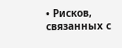• Рисков, связанных с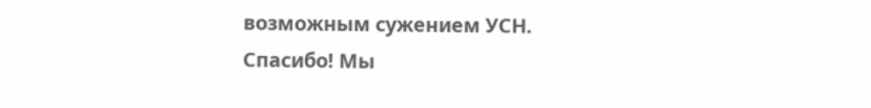возможным сужением УСН.
Спасибо! Мы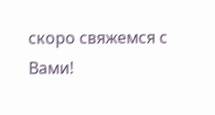скоро свяжемся с Вами!